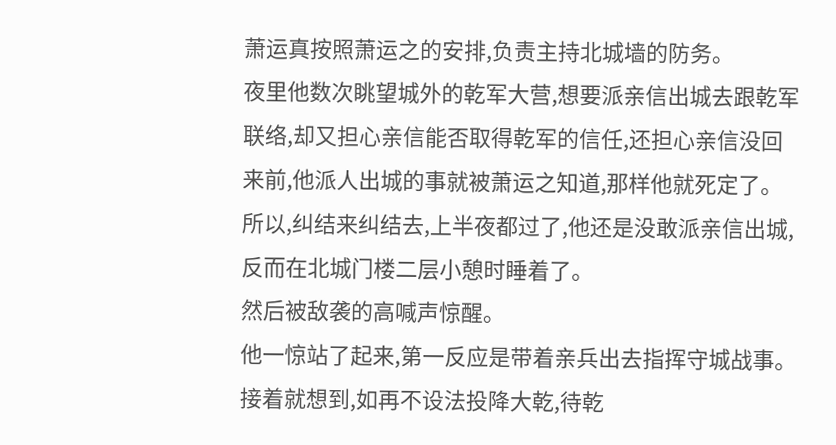萧运真按照萧运之的安排,负责主持北城墙的防务。
夜里他数次眺望城外的乾军大营,想要派亲信出城去跟乾军联络,却又担心亲信能否取得乾军的信任,还担心亲信没回来前,他派人出城的事就被萧运之知道,那样他就死定了。
所以,纠结来纠结去,上半夜都过了,他还是没敢派亲信出城,反而在北城门楼二层小憩时睡着了。
然后被敌袭的高喊声惊醒。
他一惊站了起来,第一反应是带着亲兵出去指挥守城战事。
接着就想到,如再不设法投降大乾,待乾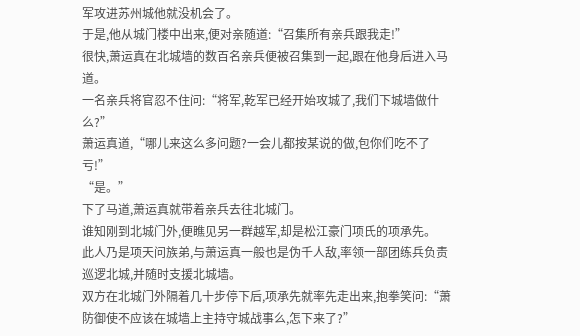军攻进苏州城他就没机会了。
于是,他从城门楼中出来,便对亲随道:“召集所有亲兵跟我走!”
很快,萧运真在北城墙的数百名亲兵便被召集到一起,跟在他身后进入马道。
一名亲兵将官忍不住问:“将军,乾军已经开始攻城了,我们下城墙做什么?”
萧运真道,“哪儿来这么多问题?一会儿都按某说的做,包你们吃不了亏!”
“是。”
下了马道,萧运真就带着亲兵去往北城门。
谁知刚到北城门外,便瞧见另一群越军,却是松江豪门项氏的项承先。
此人乃是项天问族弟,与萧运真一般也是伪千人敌,率领一部团练兵负责巡逻北城,并随时支援北城墙。
双方在北城门外隔着几十步停下后,项承先就率先走出来,抱拳笑问:“萧防御使不应该在城墙上主持守城战事么,怎下来了?”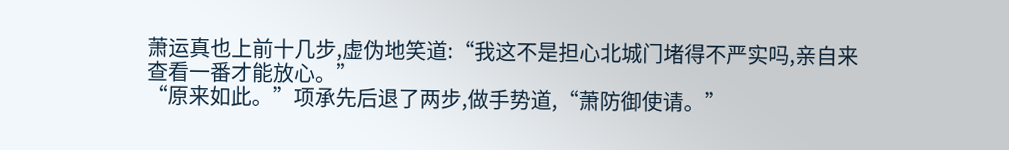萧运真也上前十几步,虚伪地笑道:“我这不是担心北城门堵得不严实吗,亲自来查看一番才能放心。”
“原来如此。”项承先后退了两步,做手势道,“萧防御使请。”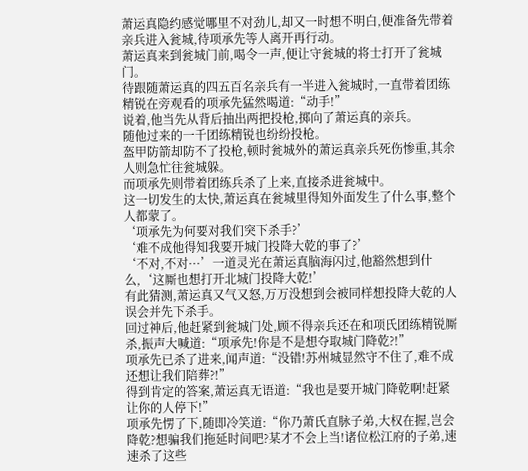萧运真隐约感觉哪里不对劲儿,却又一时想不明白,便准备先带着亲兵进入瓮城,待项承先等人离开再行动。
萧运真来到瓮城门前,喝令一声,便让守瓮城的将士打开了瓮城门。
待跟随萧运真的四五百名亲兵有一半进入瓮城时,一直带着团练精锐在旁观看的项承先猛然喝道:“动手!”
说着,他当先从背后抽出两把投枪,掷向了萧运真的亲兵。
随他过来的一千团练精锐也纷纷投枪。
盔甲防箭却防不了投枪,顿时瓮城外的萧运真亲兵死伤惨重,其余人则急忙往瓮城躲。
而项承先则带着团练兵杀了上来,直接杀进瓮城中。
这一切发生的太快,萧运真在瓮城里得知外面发生了什么事,整个人都蒙了。
‘项承先为何要对我们突下杀手?’
‘难不成他得知我要开城门投降大乾的事了?’
‘不对,不对···’一道灵光在萧运真脑海闪过,他豁然想到什么,‘这厮也想打开北城门投降大乾!’
有此猜测,萧运真又气又怒,万万没想到会被同样想投降大乾的人误会并先下杀手。
回过神后,他赶紧到瓮城门处,顾不得亲兵还在和项氏团练精锐厮杀,振声大喊道:“项承先!你是不是想夺取城门降乾?!”
项承先已杀了进来,闻声道:“没错!苏州城显然守不住了,难不成还想让我们陪葬?!”
得到肯定的答案,萧运真无语道:“我也是要开城门降乾啊!赶紧让你的人停下!”
项承先愣了下,随即冷笑道:“你乃萧氏直脉子弟,大权在握,岂会降乾?想骗我们拖延时间吧?某才不会上当!诸位松江府的子弟,速速杀了这些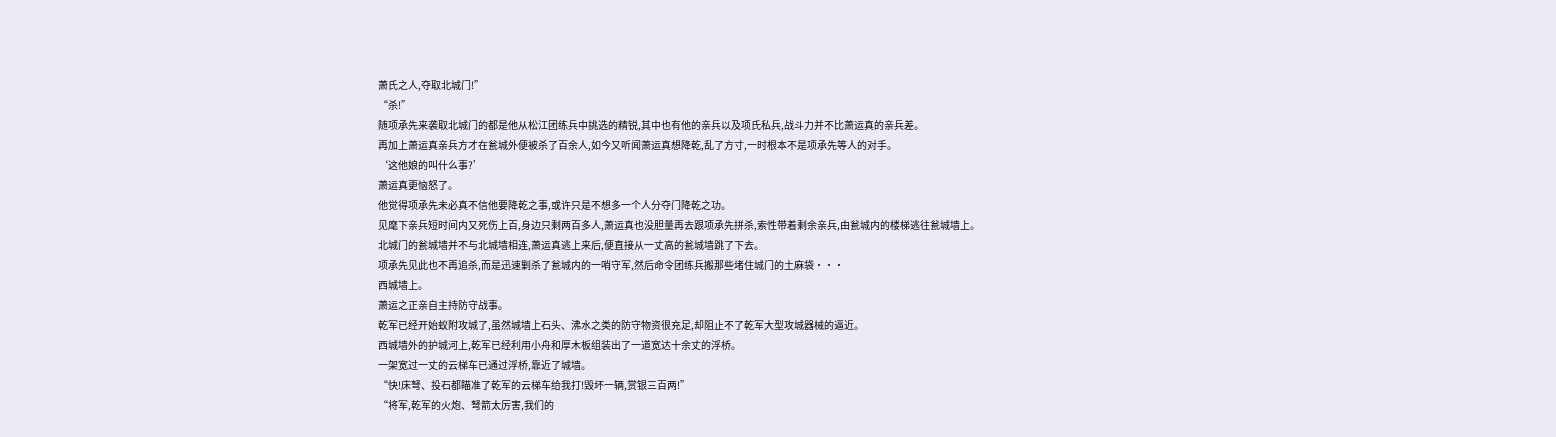萧氏之人,夺取北城门!”
“杀!”
随项承先来袭取北城门的都是他从松江团练兵中挑选的精锐,其中也有他的亲兵以及项氏私兵,战斗力并不比萧运真的亲兵差。
再加上萧运真亲兵方才在瓮城外便被杀了百余人,如今又听闻萧运真想降乾,乱了方寸,一时根本不是项承先等人的对手。
‘这他娘的叫什么事?’
萧运真更恼怒了。
他觉得项承先未必真不信他要降乾之事,或许只是不想多一个人分夺门降乾之功。
见麾下亲兵短时间内又死伤上百,身边只剩两百多人,萧运真也没胆量再去跟项承先拼杀,索性带着剩余亲兵,由瓮城内的楼梯逃往瓮城墙上。
北城门的瓮城墙并不与北城墙相连,萧运真逃上来后,便直接从一丈高的瓮城墙跳了下去。
项承先见此也不再追杀,而是迅速剿杀了瓮城内的一哨守军,然后命令团练兵搬那些堵住城门的土麻袋···
西城墙上。
萧运之正亲自主持防守战事。
乾军已经开始蚁附攻城了,虽然城墙上石头、沸水之类的防守物资很充足,却阻止不了乾军大型攻城器械的逼近。
西城墙外的护城河上,乾军已经利用小舟和厚木板组装出了一道宽达十余丈的浮桥。
一架宽过一丈的云梯车已通过浮桥,靠近了城墙。
“快!床弩、投石都瞄准了乾军的云梯车给我打!毁坏一辆,赏银三百两!”
“将军,乾军的火炮、弩箭太厉害,我们的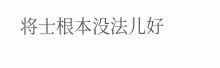将士根本没法儿好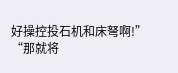好操控投石机和床弩啊!”
“那就将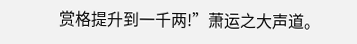赏格提升到一千两!”萧运之大声道。